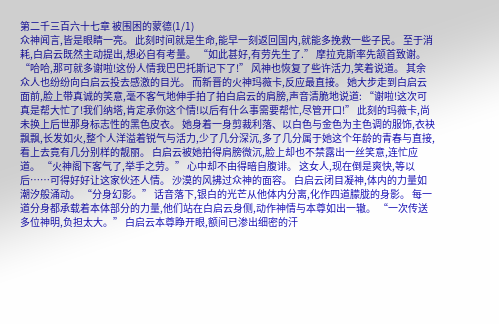第二千三百六十七章 被围困的蒙德(1/1)
众神闻言,皆是眼睛一亮。 此刻时间就是生命,能早一刻返回国内,就能多挽救一些子民。 至于消耗,白启云既然主动提出,想必自有考量。 “如此甚好,有劳先生了.” 摩拉克斯率先颔首致谢。 “哈哈,那可就多谢啦!这份人情我巴巴托斯记下了!” 风神也恢复了些许活力,笑着说道。 其余众人也纷纷向白启云投去感激的目光。 而新晋的火神玛薇卡,反应最直接。 她大步走到白启云面前,脸上带真诚的笑意,毫不客气地伸手拍了拍白启云的肩膀,声音清脆地说道: “谢啦!这次可真是帮大忙了!我们纳塔,肯定承你这个情!以后有什么事需要帮忙,尽管开口!” 此刻的玛薇卡,尚未换上后世那身标志性的黑色皮衣。 她身着一身剪裁利落、以白色与金色为主色调的服饰,衣袂飘飘,长发如火,整个人洋溢着锐气与活力,少了几分深沉,多了几分属于她这个年龄的青春与直接,看上去竟有几分别样的靓丽。 白启云被她拍得肩膀微沉,脸上却也不禁露出一丝笑意,连忙应道。 “火神阁下客气了,举手之劳。” 心中却不由得暗自腹诽。 这女人,现在倒是爽快,等以后……可得好好让这家伙还人情。 沙漠的风拂过众神的面容。 白启云闭目凝神,体内的力量如潮汐般涌动。 “分身幻影。” 话音落下,银白的光芒从他体内分离,化作四道朦胧的身影。 每一道分身都承载着本体部分的力量,他们站在白启云身侧,动作神情与本尊如出一辙。 “一次传送多位神明,负担太大。” 白启云本尊睁开眼,额间已渗出细密的汗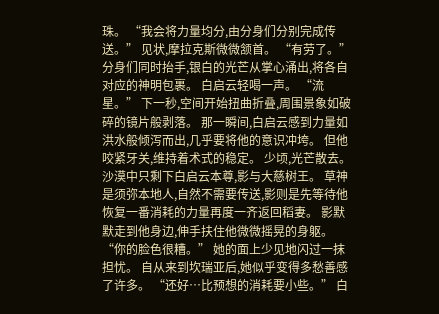珠。 “我会将力量均分,由分身们分别完成传送。” 见状,摩拉克斯微微颔首。 “有劳了。” 分身们同时抬手,银白的光芒从掌心涌出,将各自对应的神明包裹。 白启云轻喝一声。 “流星。” 下一秒,空间开始扭曲折叠,周围景象如破碎的镜片般剥落。 那一瞬间,白启云感到力量如洪水般倾泻而出,几乎要将他的意识冲垮。 但他咬紧牙关,维持着术式的稳定。 少顷,光芒散去。 沙漠中只剩下白启云本尊,影与大慈树王。 草神是须弥本地人,自然不需要传送,影则是先等待他恢复一番消耗的力量再度一齐返回稻妻。 影默默走到他身边,伸手扶住他微微摇晃的身躯。 “你的脸色很糟。” 她的面上少见地闪过一抹担忧。 自从来到坎瑞亚后,她似乎变得多愁善感了许多。 “还好…比预想的消耗要小些。” 白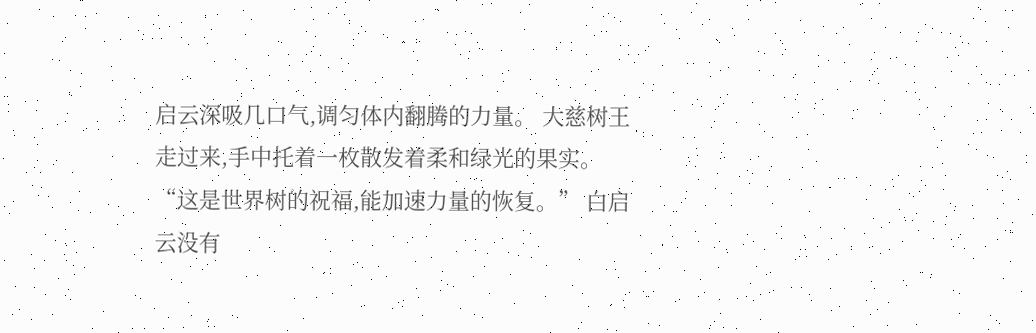启云深吸几口气,调匀体内翻腾的力量。 大慈树王走过来,手中托着一枚散发着柔和绿光的果实。 “这是世界树的祝福,能加速力量的恢复。” 白启云没有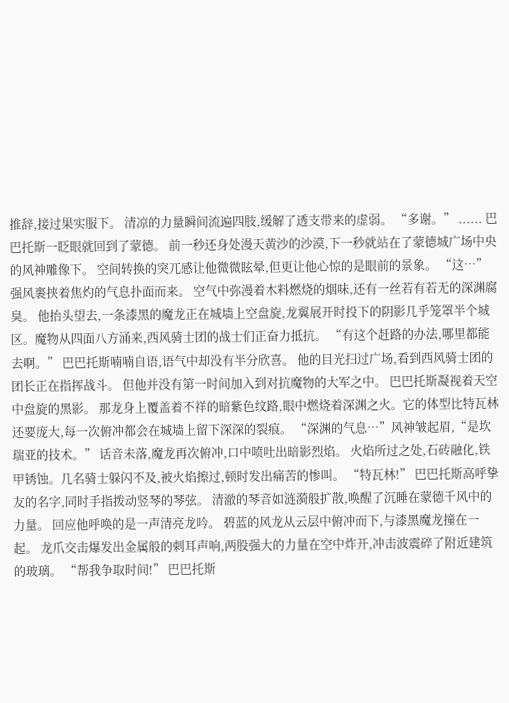推辞,接过果实服下。 清凉的力量瞬间流遍四肢,缓解了透支带来的虚弱。 “多谢。” ...... 巴巴托斯一眨眼就回到了蒙德。 前一秒还身处漫天黄沙的沙漠,下一秒就站在了蒙德城广场中央的风神雕像下。 空间转换的突兀感让他微微眩晕,但更让他心惊的是眼前的景象。 “这…” 强风裹挟着焦灼的气息扑面而来。 空气中弥漫着木料燃烧的烟味,还有一丝若有若无的深渊腐臭。 他抬头望去,一条漆黑的魔龙正在城墙上空盘旋,龙翼展开时投下的阴影几乎笼罩半个城区。魔物从四面八方涌来,西风骑士团的战士们正奋力抵抗。 “有这个赶路的办法,哪里都能去啊。” 巴巴托斯喃喃自语,语气中却没有半分欣喜。 他的目光扫过广场,看到西风骑士团的团长正在指挥战斗。 但他并没有第一时间加入到对抗魔物的大军之中。 巴巴托斯凝视着天空中盘旋的黑影。 那龙身上覆盖着不祥的暗紫色纹路,眼中燃烧着深渊之火。它的体型比特瓦林还要庞大,每一次俯冲都会在城墙上留下深深的裂痕。 “深渊的气息…”风神皱起眉,“是坎瑞亚的技术。” 话音未落,魔龙再次俯冲,口中喷吐出暗影烈焰。 火焰所过之处,石砖融化,铁甲锈蚀。几名骑士躲闪不及,被火焰擦过,顿时发出痛苦的惨叫。 “特瓦林!” 巴巴托斯高呼挚友的名字,同时手指拨动竖琴的琴弦。 清澈的琴音如涟漪般扩散,唤醒了沉睡在蒙德千风中的力量。 回应他呼唤的是一声清亮龙吟。 碧蓝的风龙从云层中俯冲而下,与漆黑魔龙撞在一起。 龙爪交击爆发出金属般的刺耳声响,两股强大的力量在空中炸开,冲击波震碎了附近建筑的玻璃。 “帮我争取时间!” 巴巴托斯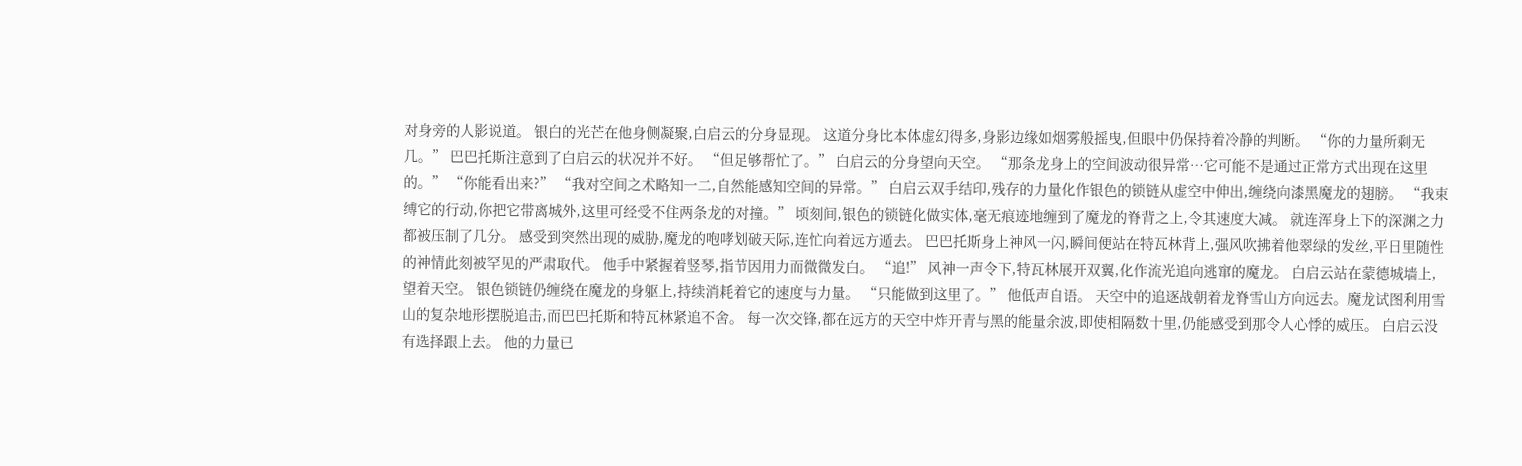对身旁的人影说道。 银白的光芒在他身侧凝聚,白启云的分身显现。 这道分身比本体虚幻得多,身影边缘如烟雾般摇曳,但眼中仍保持着冷静的判断。 “你的力量所剩无几。” 巴巴托斯注意到了白启云的状况并不好。 “但足够帮忙了。” 白启云的分身望向天空。 “那条龙身上的空间波动很异常…它可能不是通过正常方式出现在这里的。” “你能看出来?” “我对空间之术略知一二,自然能感知空间的异常。” 白启云双手结印,残存的力量化作银色的锁链从虚空中伸出,缠绕向漆黑魔龙的翅膀。 “我束缚它的行动,你把它带离城外,这里可经受不住两条龙的对撞。” 顷刻间,银色的锁链化做实体,毫无痕迹地缠到了魔龙的脊背之上,令其速度大减。 就连浑身上下的深渊之力都被压制了几分。 感受到突然出现的威胁,魔龙的咆哮划破天际,连忙向着远方遁去。 巴巴托斯身上神风一闪,瞬间便站在特瓦林背上,强风吹拂着他翠绿的发丝,平日里随性的神情此刻被罕见的严肃取代。 他手中紧握着竖琴,指节因用力而微微发白。 “追!” 风神一声令下,特瓦林展开双翼,化作流光追向逃窜的魔龙。 白启云站在蒙德城墙上,望着天空。 银色锁链仍缠绕在魔龙的身躯上,持续消耗着它的速度与力量。 “只能做到这里了。” 他低声自语。 天空中的追逐战朝着龙脊雪山方向远去。魔龙试图利用雪山的复杂地形摆脱追击,而巴巴托斯和特瓦林紧追不舍。 每一次交锋,都在远方的天空中炸开青与黑的能量余波,即使相隔数十里,仍能感受到那令人心悸的威压。 白启云没有选择跟上去。 他的力量已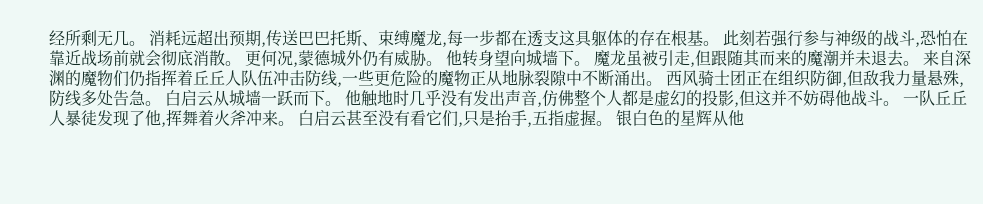经所剩无几。 消耗远超出预期,传送巴巴托斯、束缚魔龙,每一步都在透支这具躯体的存在根基。 此刻若强行参与神级的战斗,恐怕在靠近战场前就会彻底消散。 更何况,蒙德城外仍有威胁。 他转身望向城墙下。 魔龙虽被引走,但跟随其而来的魔潮并未退去。 来自深渊的魔物们仍指挥着丘丘人队伍冲击防线,一些更危险的魔物正从地脉裂隙中不断涌出。 西风骑士团正在组织防御,但敌我力量悬殊,防线多处告急。 白启云从城墙一跃而下。 他触地时几乎没有发出声音,仿佛整个人都是虚幻的投影,但这并不妨碍他战斗。 一队丘丘人暴徒发现了他,挥舞着火斧冲来。 白启云甚至没有看它们,只是抬手,五指虚握。 银白色的星辉从他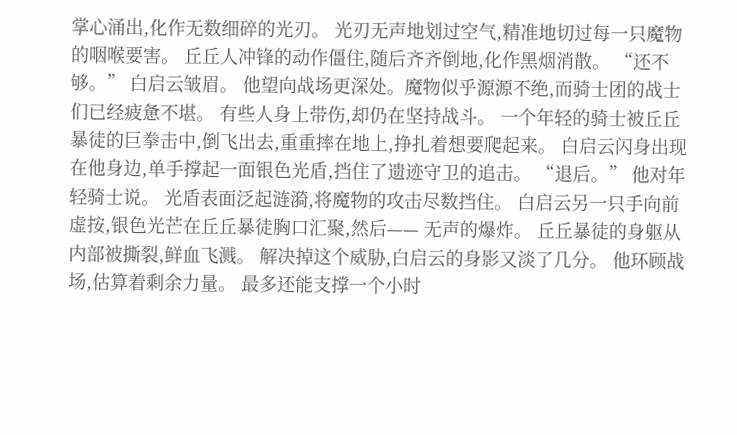掌心涌出,化作无数细碎的光刃。 光刃无声地划过空气,精准地切过每一只魔物的咽喉要害。 丘丘人冲锋的动作僵住,随后齐齐倒地,化作黑烟消散。 “还不够。” 白启云皱眉。 他望向战场更深处。魔物似乎源源不绝,而骑士团的战士们已经疲惫不堪。 有些人身上带伤,却仍在坚持战斗。 一个年轻的骑士被丘丘暴徒的巨拳击中,倒飞出去,重重摔在地上,挣扎着想要爬起来。 白启云闪身出现在他身边,单手撑起一面银色光盾,挡住了遗迹守卫的追击。 “退后。” 他对年轻骑士说。 光盾表面泛起涟漪,将魔物的攻击尽数挡住。 白启云另一只手向前虚按,银色光芒在丘丘暴徒胸口汇聚,然后—— 无声的爆炸。 丘丘暴徒的身躯从内部被撕裂,鲜血飞溅。 解决掉这个威胁,白启云的身影又淡了几分。 他环顾战场,估算着剩余力量。 最多还能支撑一个小时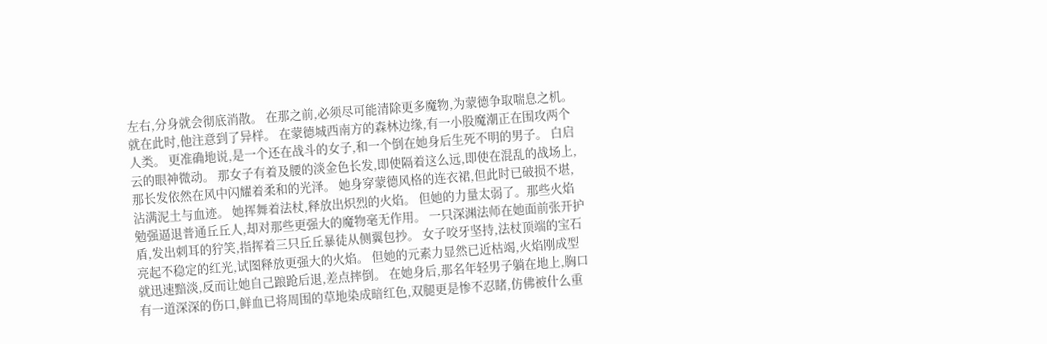左右,分身就会彻底消散。 在那之前,必须尽可能清除更多魔物,为蒙德争取喘息之机。 就在此时,他注意到了异样。 在蒙德城西南方的森林边缘,有一小股魔潮正在围攻两个人类。 更准确地说,是一个还在战斗的女子,和一个倒在她身后生死不明的男子。 白启云的眼神微动。 那女子有着及腰的淡金色长发,即使隔着这么远,即使在混乱的战场上,那长发依然在风中闪耀着柔和的光泽。 她身穿蒙德风格的连衣裙,但此时已破损不堪,沾满泥土与血迹。 她挥舞着法杖,释放出炽烈的火焰。 但她的力量太弱了。那些火焰勉强逼退普通丘丘人,却对那些更强大的魔物毫无作用。 一只深渊法师在她面前张开护盾,发出刺耳的狞笑,指挥着三只丘丘暴徒从侧翼包抄。 女子咬牙坚持,法杖顶端的宝石亮起不稳定的红光,试图释放更强大的火焰。 但她的元素力显然已近枯竭,火焰刚成型就迅速黯淡,反而让她自己踉跄后退,差点摔倒。 在她身后,那名年轻男子躺在地上,胸口有一道深深的伤口,鲜血已将周围的草地染成暗红色,双腿更是惨不忍睹,仿佛被什么重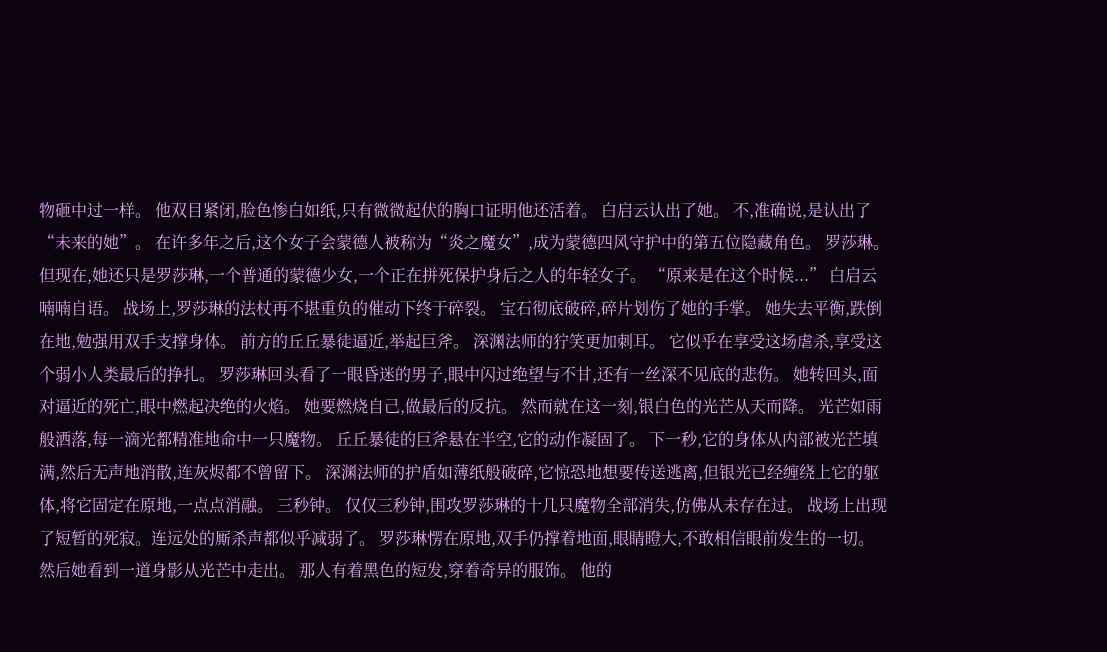物砸中过一样。 他双目紧闭,脸色惨白如纸,只有微微起伏的胸口证明他还活着。 白启云认出了她。 不,准确说,是认出了“未来的她”。 在许多年之后,这个女子会蒙德人被称为“炎之魔女”,成为蒙德四风守护中的第五位隐藏角色。 罗莎琳。 但现在,她还只是罗莎琳,一个普通的蒙德少女,一个正在拼死保护身后之人的年轻女子。 “原来是在这个时候...” 白启云喃喃自语。 战场上,罗莎琳的法杖再不堪重负的催动下终于碎裂。 宝石彻底破碎,碎片划伤了她的手掌。 她失去平衡,跌倒在地,勉强用双手支撑身体。 前方的丘丘暴徒逼近,举起巨斧。 深渊法师的狞笑更加刺耳。 它似乎在享受这场虐杀,享受这个弱小人类最后的挣扎。 罗莎琳回头看了一眼昏迷的男子,眼中闪过绝望与不甘,还有一丝深不见底的悲伤。 她转回头,面对逼近的死亡,眼中燃起决绝的火焰。 她要燃烧自己,做最后的反抗。 然而就在这一刻,银白色的光芒从天而降。 光芒如雨般洒落,每一滴光都精准地命中一只魔物。 丘丘暴徒的巨斧悬在半空,它的动作凝固了。 下一秒,它的身体从内部被光芒填满,然后无声地消散,连灰烬都不曾留下。 深渊法师的护盾如薄纸般破碎,它惊恐地想要传送逃离,但银光已经缠绕上它的躯体,将它固定在原地,一点点消融。 三秒钟。 仅仅三秒钟,围攻罗莎琳的十几只魔物全部消失,仿佛从未存在过。 战场上出现了短暂的死寂。连远处的厮杀声都似乎减弱了。 罗莎琳愣在原地,双手仍撑着地面,眼睛瞪大,不敢相信眼前发生的一切。 然后她看到一道身影从光芒中走出。 那人有着黑色的短发,穿着奇异的服饰。 他的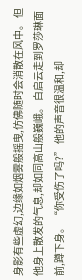身影有些虚幻,边缘如烟雾般摇曳,仿佛随时会消散在风中。 但他身上散发的气息,却如同高山般巍峨。 白启云走到罗莎琳面前,蹲下身。 “你受伤了吗?” 他的声音很温和,却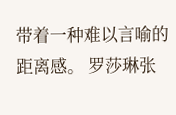带着一种难以言喻的距离感。 罗莎琳张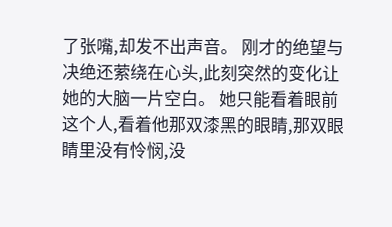了张嘴,却发不出声音。 刚才的绝望与决绝还萦绕在心头,此刻突然的变化让她的大脑一片空白。 她只能看着眼前这个人,看着他那双漆黑的眼睛,那双眼睛里没有怜悯,没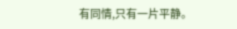有同情,只有一片平静。